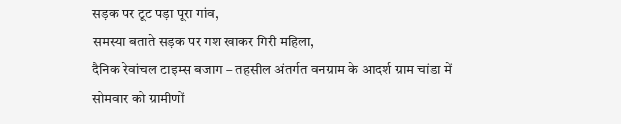सड़क पर टूट पड़ा पूरा गांव,
समस्या बताते सड़क पर गश खाकर गिरी महिला,
दैनिक रेवांचल टाइम्स बजाग – तहसील अंतर्गत वनग्राम के आदर्श ग्राम चांडा में सोमवार को ग्रामीणों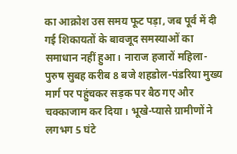का आक्रोश उस समय फूट पड़ा, जब पूर्व में दी गई शिकायतों के बावजूद समस्याओं का समाधान नहीं हुआ। नाराज हजारों महिला-पुरुष सुबह करीब 8 बजे शहडोल-पंडरिया मुख्य मार्ग पर पहुंचकर सड़क पर बैठ गए और चक्काजाम कर दिया। भूखे-प्यासे ग्रामीणों ने लगभग 5 घंटे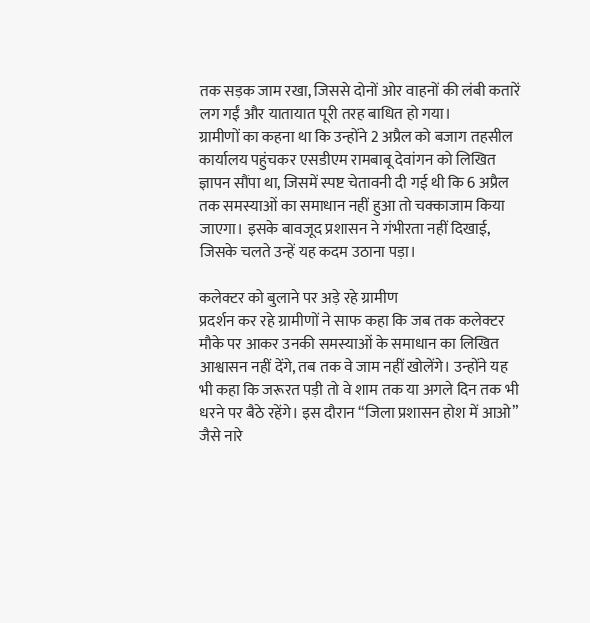तक सड़क जाम रखा, जिससे दोनों ओर वाहनों की लंबी कतारें लग गईं और यातायात पूरी तरह बाधित हो गया।
ग्रामीणों का कहना था कि उन्होंने 2 अप्रैल को बजाग तहसील कार्यालय पहुंचकर एसडीएम रामबाबू देवांगन को लिखित ज्ञापन सौंपा था, जिसमें स्पष्ट चेतावनी दी गई थी कि 6 अप्रैल तक समस्याओं का समाधान नहीं हुआ तो चक्काजाम किया जाएगा। इसके बावजूद प्रशासन ने गंभीरता नहीं दिखाई, जिसके चलते उन्हें यह कदम उठाना पड़ा।

कलेक्टर को बुलाने पर अड़े रहे ग्रामीण
प्रदर्शन कर रहे ग्रामीणों ने साफ कहा कि जब तक कलेक्टर मौके पर आकर उनकी समस्याओं के समाधान का लिखित आश्वासन नहीं देंगे, तब तक वे जाम नहीं खोलेंगे। उन्होंने यह भी कहा कि जरूरत पड़ी तो वे शाम तक या अगले दिन तक भी धरने पर बैठे रहेंगे। इस दौरान “जिला प्रशासन होश में आओ” जैसे नारे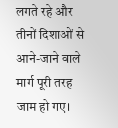लगते रहे और तीनों दिशाओं से आने-जाने वाले मार्ग पूरी तरह जाम हो गए।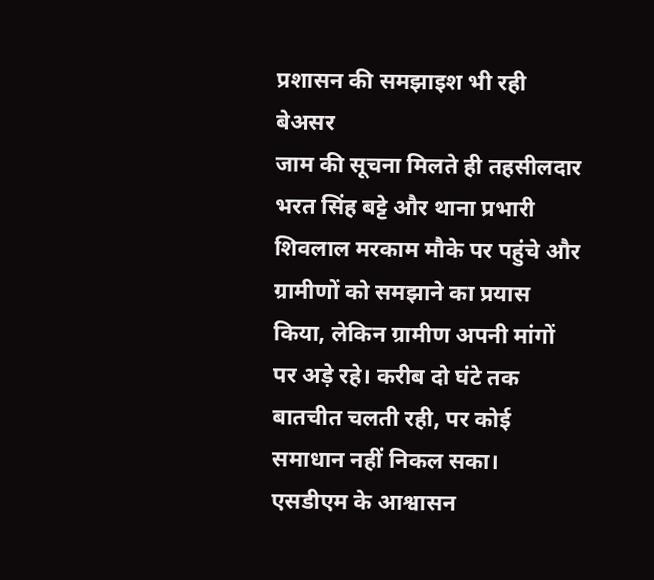प्रशासन की समझाइश भी रही बेअसर
जाम की सूचना मिलते ही तहसीलदार भरत सिंह बट्टे और थाना प्रभारी शिवलाल मरकाम मौके पर पहुंचे और ग्रामीणों को समझाने का प्रयास किया, लेकिन ग्रामीण अपनी मांगों पर अड़े रहे। करीब दो घंटे तक बातचीत चलती रही, पर कोई समाधान नहीं निकल सका।
एसडीएम के आश्वासन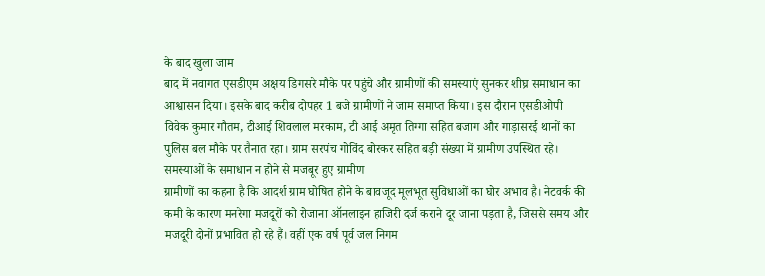के बाद खुला जाम
बाद में नवागत एसडीएम अक्षय डिगसरे मौके पर पहुंचे और ग्रामीणों की समस्याएं सुनकर शीघ्र समाधान का आश्वासन दिया। इसके बाद करीब दोपहर 1 बजे ग्रामीणों ने जाम समाप्त किया। इस दौरान एसडीओपी विवेक कुमार गौतम, टीआई शिवलाल मरकाम, टी आई अमृत तिग्गा सहित बजाग और गाड़ासरई थानों का पुलिस बल मौके पर तैनात रहा। ग्राम सरपंच गोविंद बोरकर सहित बड़ी संख्या में ग्रामीण उपस्थित रहे।
समस्याओं के समाधान न होने से मजबूर हुए ग्रामीण
ग्रामीणों का कहना है कि आदर्श ग्राम घोषित होने के बावजूद मूलभूत सुविधाओं का घोर अभाव है। नेटवर्क की कमी के कारण मनरेगा मजदूरों को रोजाना ऑनलाइन हाजिरी दर्ज कराने दूर जाना पड़ता है, जिससे समय और मजदूरी दोनों प्रभावित हो रहे हैं। वहीं एक वर्ष पूर्व जल निगम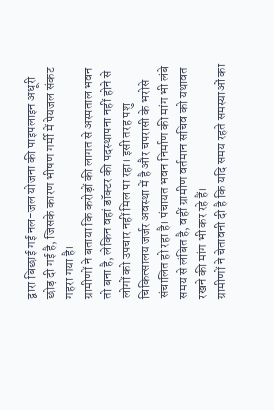द्वारा बिछाई गई नल-जल योजना की पाइपलाइन अधूरी छोड़ दी गई है, जिसके कारण भीषण गर्मी में पेयजल संकट गहरा गया है।
ग्रामीणों ने बताया कि करोड़ों की लागत से अस्पताल भवन तो बना है, लेकिन वहां डॉक्टर की पदस्थापना नहीं होने से लोगों को उपचार नहीं मिल पा रहा। इसी तरह पशु चिकित्सालय जर्जर अवस्था में है और चपरासी के भरोसे संचालित हो रहा है। पंचायत भवन निर्माण की मांग भी लंबे समय से लंबित है, वहीं ग्रामीण वर्तमान सचिव को यथावत रखने की मांग भी कर रहे हैं।
ग्रामीणों ने चेतावनी दी है कि यदि समय रहते समस्याओं का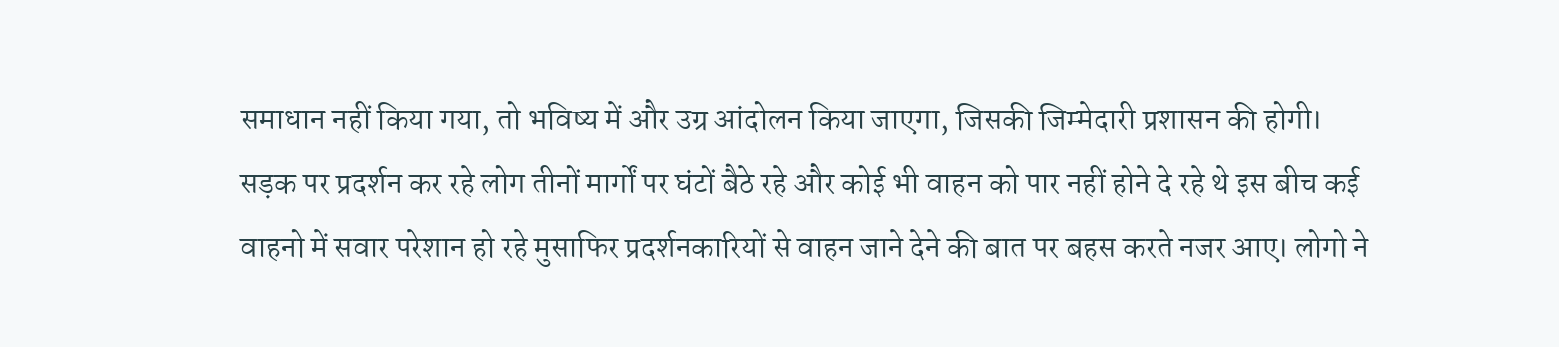समाधान नहीं किया गया, तो भविष्य में और उग्र आंदोलन किया जाएगा, जिसकी जिम्मेदारी प्रशासन की होगी।
सड़क पर प्रदर्शन कर रहे लोग तीनों मार्गों पर घंटों बैठे रहे और कोई भी वाहन को पार नहीं होने दे रहे थे इस बीच कई वाहनो में सवार परेशान हो रहे मुसाफिर प्रदर्शनकारियों से वाहन जाने देने की बात पर बहस करते नजर आए। लोगो ने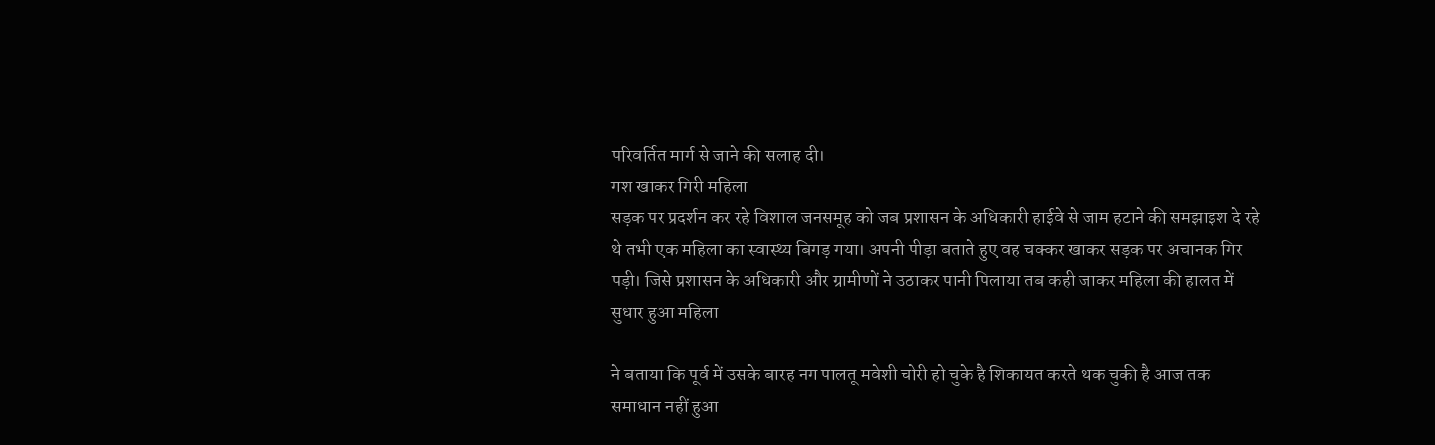परिवर्तित मार्ग से जाने की सलाह दी।
गश खाकर गिरी महिला
सड़क पर प्रदर्शन कर रहे विशाल जनसमूह को जब प्रशासन के अधिकारी हाईवे से जाम हटाने की समझाइश दे रहे थे तभी एक महिला का स्वास्थ्य बिगड़ गया। अपनी पीड़ा बताते हुए वह चक्कर खाकर सड़क पर अचानक गिर पड़ी। जिसे प्रशासन के अधिकारी और ग्रामीणों ने उठाकर पानी पिलाया तब कही जाकर महिला की हालत में सुधार हुआ महिला

ने बताया कि पूर्व में उसके बारह नग पालतू मवेशी चोरी हो चुके है शिकायत करते थक चुकी है आज तक समाधान नहीं हुआ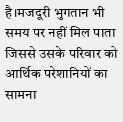है।मजदूरी भुगतान भी समय पर नहीं मिल पाता जिससे उसके परिवार को आर्थिक परेशानियों का सामना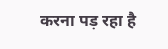करना पड़ रहा है